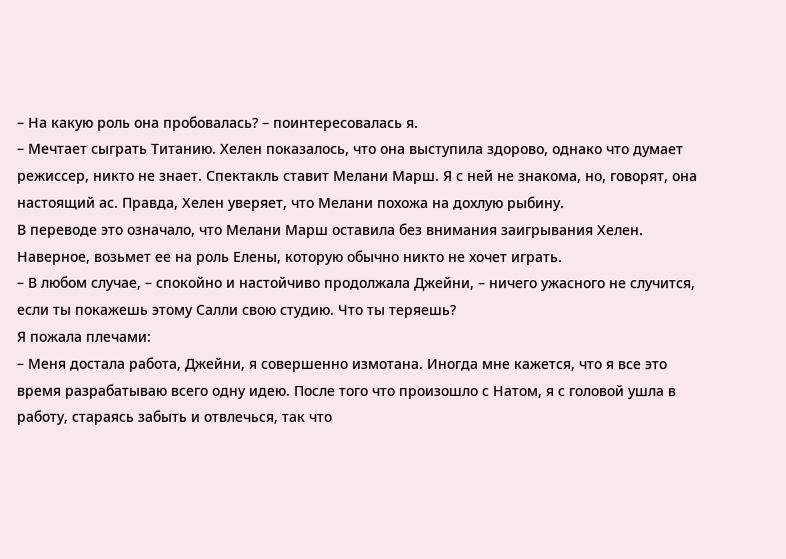– На какую роль она пробовалась? – поинтересовалась я.
– Мечтает сыграть Титанию. Хелен показалось, что она выступила здорово, однако что думает режиссер, никто не знает. Спектакль ставит Мелани Марш. Я с ней не знакома, но, говорят, она настоящий ас. Правда, Хелен уверяет, что Мелани похожа на дохлую рыбину.
В переводе это означало, что Мелани Марш оставила без внимания заигрывания Хелен. Наверное, возьмет ее на роль Елены, которую обычно никто не хочет играть.
– В любом случае, – спокойно и настойчиво продолжала Джейни, – ничего ужасного не случится, если ты покажешь этому Салли свою студию. Что ты теряешь?
Я пожала плечами:
– Меня достала работа, Джейни, я совершенно измотана. Иногда мне кажется, что я все это время разрабатываю всего одну идею. После того что произошло с Натом, я с головой ушла в работу, стараясь забыть и отвлечься, так что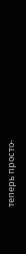теперь просто-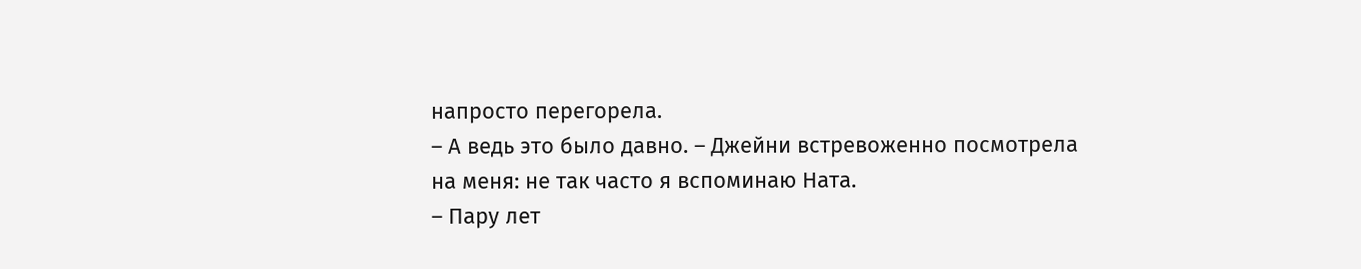напросто перегорела.
– А ведь это было давно. – Джейни встревоженно посмотрела на меня: не так часто я вспоминаю Ната.
– Пару лет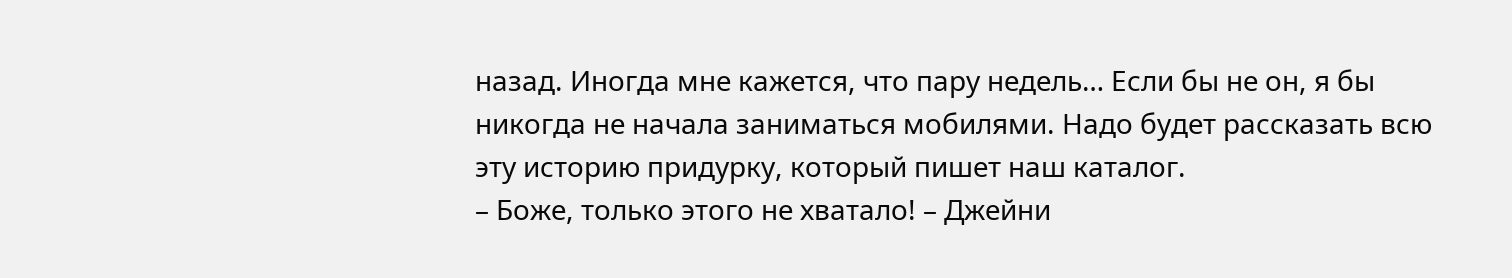назад. Иногда мне кажется, что пару недель… Если бы не он, я бы никогда не начала заниматься мобилями. Надо будет рассказать всю эту историю придурку, который пишет наш каталог.
– Боже, только этого не хватало! – Джейни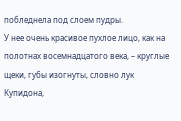побледнела под слоем пудры.
У нее очень красивое пухлое лицо, как на полотнах восемнадцатого века, – круглые щеки, губы изогнуты, словно лук Купидона,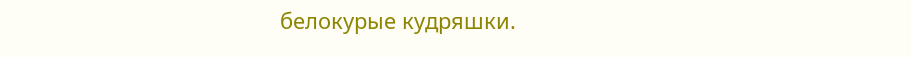белокурые кудряшки.